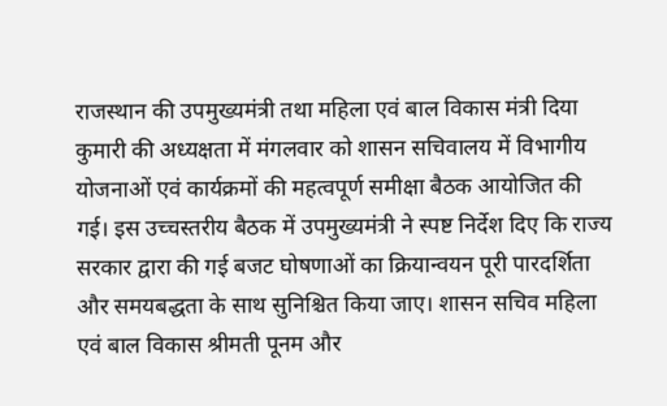राजस्थान की उपमुख्यमंत्री तथा महिला एवं बाल विकास मंत्री दिया कुमारी की अध्यक्षता में मंगलवार को शासन सचिवालय में विभागीय योजनाओं एवं कार्यक्रमों की महत्वपूर्ण समीक्षा बैठक आयोजित की गई। इस उच्चस्तरीय बैठक में उपमुख्यमंत्री ने स्पष्ट निर्देश दिए कि राज्य सरकार द्वारा की गई बजट घोषणाओं का क्रियान्वयन पूरी पारदर्शिता और समयबद्धता के साथ सुनिश्चित किया जाए। शासन सचिव महिला एवं बाल विकास श्रीमती पूनम और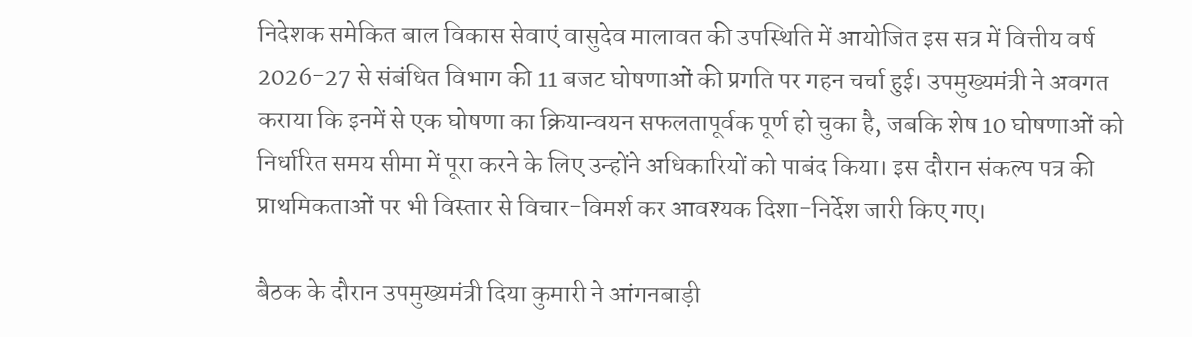निदेशक समेकित बाल विकास सेवाएं वासुदेव मालावत की उपस्थिति में आयोजित इस सत्र में वित्तीय वर्ष 2026-27 से संबंधित विभाग की 11 बजट घोषणाओं की प्रगति पर गहन चर्चा हुई। उपमुख्यमंत्री ने अवगत कराया कि इनमें से एक घोषणा का क्रियान्वयन सफलतापूर्वक पूर्ण हो चुका है, जबकि शेष 10 घोषणाओं को निर्धारित समय सीमा में पूरा करने के लिए उन्होंने अधिकारियों को पाबंद किया। इस दौरान संकल्प पत्र की प्राथमिकताओं पर भी विस्तार से विचार-विमर्श कर आवश्यक दिशा-निर्देश जारी किए गए।

बैठक के दौरान उपमुख्यमंत्री दिया कुमारी ने आंगनबाड़ी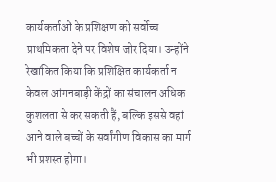कार्यकर्ताओं के प्रशिक्षण को सर्वोच्च प्राथमिकता देने पर विशेष जोर दिया। उन्होंने रेखांकित किया कि प्रशिक्षित कार्यकर्ता न केवल आंगनबाड़ी केंद्रों का संचालन अधिक कुशलता से कर सकती हैं, बल्कि इससे वहां आने वाले बच्चों के सर्वांगीण विकास का मार्ग भी प्रशस्त होगा।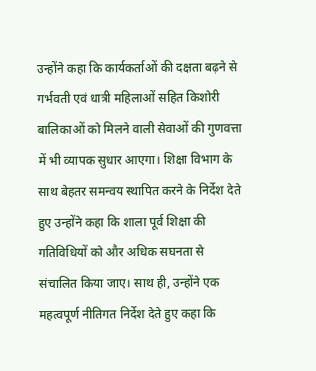उन्होंने कहा कि कार्यकर्ताओं की दक्षता बढ़ने से गर्भवती एवं धात्री महिलाओं सहित किशोरी बालिकाओं को मिलने वाली सेवाओं की गुणवत्ता में भी व्यापक सुधार आएगा। शिक्षा विभाग के साथ बेहतर समन्वय स्थापित करने के निर्देश देते हुए उन्होंने कहा कि शाला पूर्व शिक्षा की गतिविधियों को और अधिक सघनता से संचालित किया जाए। साथ ही, उन्होंने एक महत्वपूर्ण नीतिगत निर्देश देते हुए कहा कि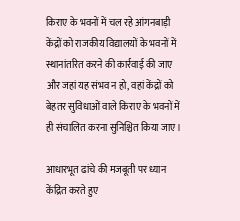किराए के भवनों में चल रहे आंगनबाड़ी केंद्रों को राजकीय विद्यालयों के भवनों में स्थानांतरित करने की कार्रवाई की जाए और जहां यह संभव न हो, वहां केंद्रों को बेहतर सुविधाओं वाले किराए के भवनों में ही संचालित करना सुनिश्चित किया जाए।

आधारभूत ढांचे की मजबूती पर ध्यान केंद्रित करते हुए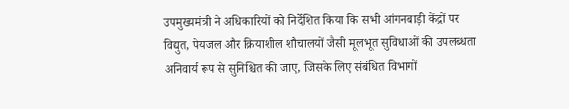उपमुख्यमंत्री ने अधिकारियों को निर्देशित किया कि सभी आंगनबाड़ी केंद्रों पर विद्युत, पेयजल और क्रियाशील शौचालयों जैसी मूलभूत सुविधाओं की उपलब्धता अनिवार्य रूप से सुनिश्चित की जाए, जिसके लिए संबंधित विभागों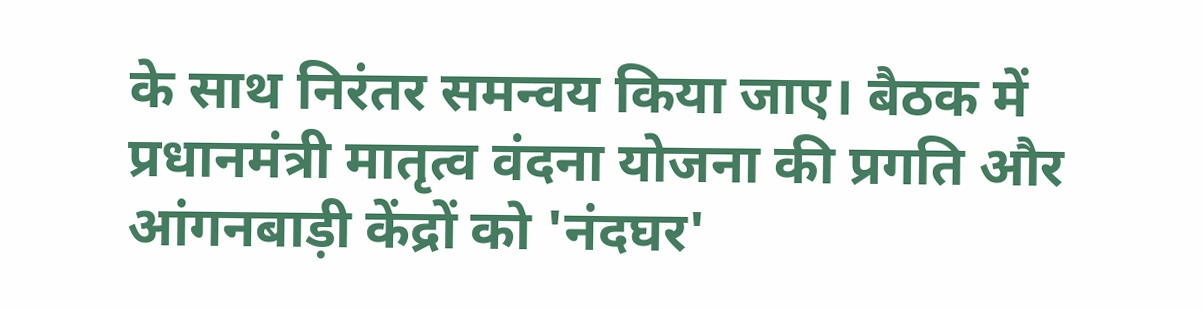के साथ निरंतर समन्वय किया जाए। बैठक में प्रधानमंत्री मातृत्व वंदना योजना की प्रगति और आंगनबाड़ी केंद्रों को 'नंदघर'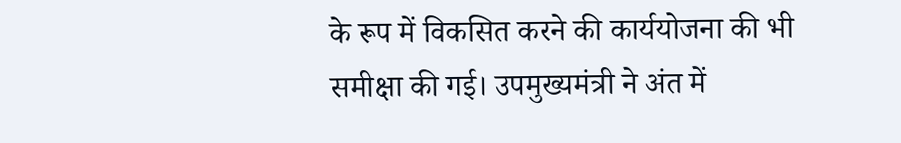के रूप में विकसित करने की कार्ययोजना की भी समीक्षा की गई। उपमुख्यमंत्री ने अंत में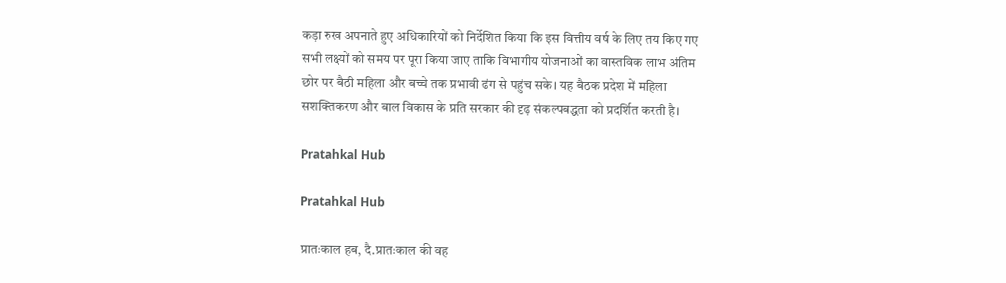कड़ा रुख अपनाते हुए अधिकारियों को निर्देशित किया कि इस वित्तीय वर्ष के लिए तय किए गए सभी लक्ष्यों को समय पर पूरा किया जाए ताकि विभागीय योजनाओं का वास्तविक लाभ अंतिम छोर पर बैठी महिला और बच्चे तक प्रभावी ढंग से पहुंच सके। यह बैठक प्रदेश में महिला सशक्तिकरण और बाल विकास के प्रति सरकार की दृढ़ संकल्पबद्धता को प्रदर्शित करती है।

Pratahkal Hub

Pratahkal Hub

प्रातःकाल हब, दै.प्रातःकाल की वह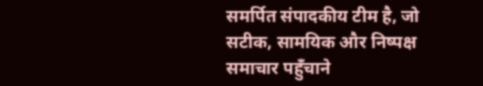समर्पित संपादकीय टीम है, जो सटीक, सामयिक और निष्पक्ष समाचार पहुँचाने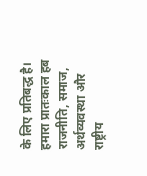के लिए प्रतिबद्ध है। हमारा प्रातःकाल हब राजनीति, समाज, अर्थव्यवस्था और राष्ट्रीय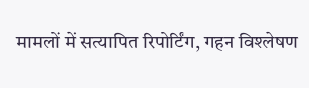मामलों में सत्यापित रिपोर्टिंग, गहन विश्लेषण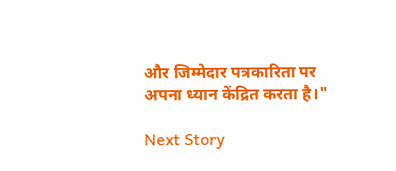और जिम्मेदार पत्रकारिता पर अपना ध्यान केंद्रित करता है।"

Next Story